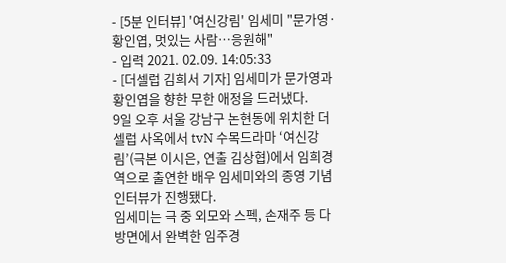- [5분 인터뷰] '여신강림' 임세미 "문가영·황인엽, 멋있는 사람…응원해"
- 입력 2021. 02.09. 14:05:33
- [더셀럽 김희서 기자] 임세미가 문가영과 황인엽을 향한 무한 애정을 드러냈다.
9일 오후 서울 강남구 논현동에 위치한 더셀럽 사옥에서 tvN 수목드라마 ‘여신강림’(극본 이시은, 연출 김상협)에서 임희경 역으로 출연한 배우 임세미와의 종영 기념 인터뷰가 진행됐다.
임세미는 극 중 외모와 스펙, 손재주 등 다방면에서 완벽한 임주경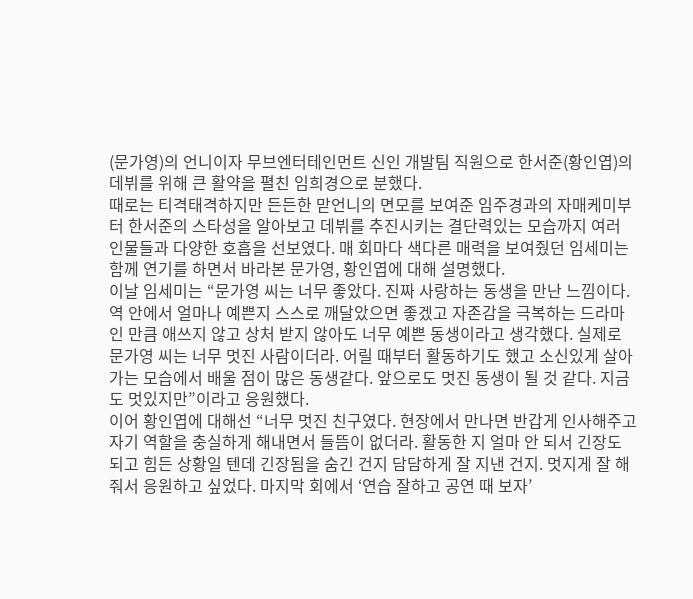(문가영)의 언니이자 무브엔터테인먼트 신인 개발팀 직원으로 한서준(황인엽)의 데뷔를 위해 큰 활약을 펼친 임희경으로 분했다.
때로는 티격태격하지만 든든한 맏언니의 면모를 보여준 임주경과의 자매케미부터 한서준의 스타성을 알아보고 데뷔를 추진시키는 결단력있는 모습까지 여러 인물들과 다양한 호흡을 선보였다. 매 회마다 색다른 매력을 보여줬던 임세미는 함께 연기를 하면서 바라본 문가영, 황인엽에 대해 설명했다.
이날 임세미는 “문가영 씨는 너무 좋았다. 진짜 사랑하는 동생을 만난 느낌이다. 역 안에서 얼마나 예쁜지 스스로 깨달았으면 좋겠고 자존감을 극복하는 드라마인 만큼 애쓰지 않고 상처 받지 않아도 너무 예쁜 동생이라고 생각했다. 실제로 문가영 씨는 너무 멋진 사람이더라. 어릴 때부터 활동하기도 했고 소신있게 살아가는 모습에서 배울 점이 많은 동생같다. 앞으로도 멋진 동생이 될 것 같다. 지금도 멋있지만”이라고 응원했다.
이어 황인엽에 대해선 “너무 멋진 친구였다. 현장에서 만나면 반갑게 인사해주고 자기 역할을 충실하게 해내면서 들뜸이 없더라. 활동한 지 얼마 안 되서 긴장도 되고 힘든 상황일 텐데 긴장됨을 숨긴 건지 담담하게 잘 지낸 건지. 멋지게 잘 해줘서 응원하고 싶었다. 마지막 회에서 ‘연습 잘하고 공연 때 보자’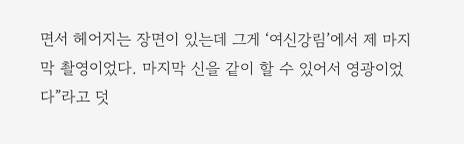면서 헤어지는 장면이 있는데 그게 ‘여신강림’에서 제 마지막 촬영이었다. 마지막 신을 같이 할 수 있어서 영광이었다”라고 덧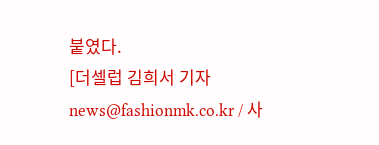붙였다.
[더셀럽 김희서 기자 news@fashionmk.co.kr / 사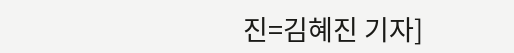진=김혜진 기자]